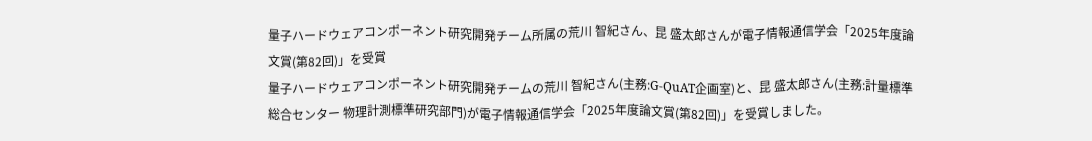量子ハードウェアコンポーネント研究開発チーム所属の荒川 智紀さん、昆 盛太郎さんが電子情報通信学会「2025年度論文賞(第82回)」を受賞
量子ハードウェアコンポーネント研究開発チームの荒川 智紀さん(主務:G-QuAT企画室)と、昆 盛太郎さん(主務:計量標準総合センター 物理計測標準研究部門)が電子情報通信学会「2025年度論文賞(第82回)」を受賞しました。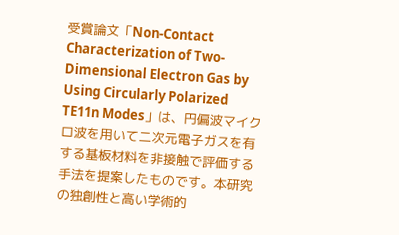受賞論文「Non-Contact Characterization of Two-Dimensional Electron Gas by Using Circularly Polarized TE11n Modes」は、円偏波マイクロ波を用いて二次元電子ガスを有する基板材料を非接触で評価する手法を提案したものです。本研究の独創性と高い学術的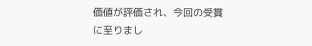価値が評価され、今回の受賞に至りまし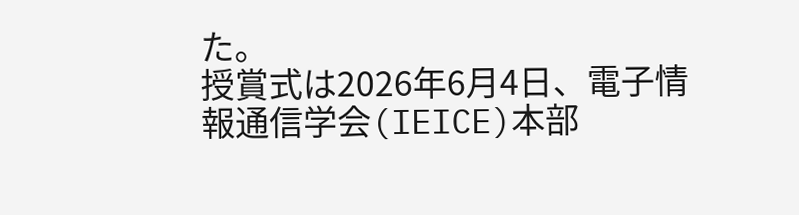た。
授賞式は2026年6月4日、電子情報通信学会(IEICE)本部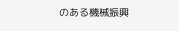のある機械振興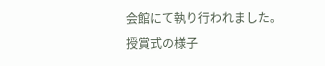会館にて執り行われました。
授賞式の様子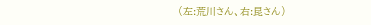(左:荒川さん、右:昆さん)